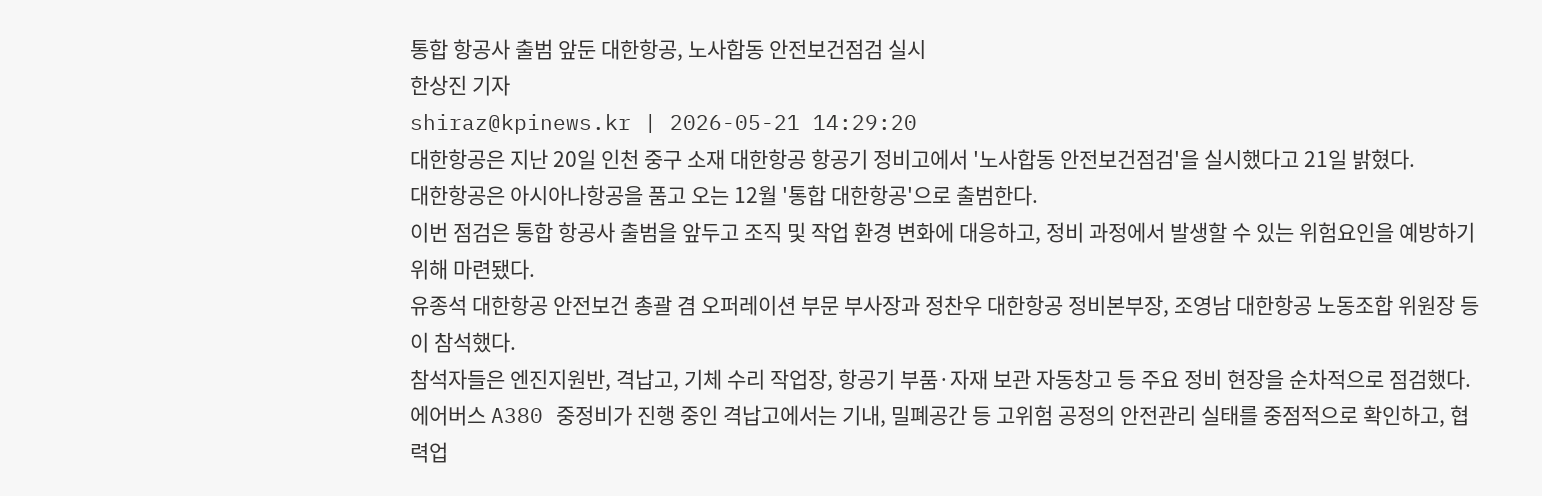통합 항공사 출범 앞둔 대한항공, 노사합동 안전보건점검 실시
한상진 기자
shiraz@kpinews.kr | 2026-05-21 14:29:20
대한항공은 지난 20일 인천 중구 소재 대한항공 항공기 정비고에서 '노사합동 안전보건점검'을 실시했다고 21일 밝혔다.
대한항공은 아시아나항공을 품고 오는 12월 '통합 대한항공'으로 출범한다.
이번 점검은 통합 항공사 출범을 앞두고 조직 및 작업 환경 변화에 대응하고, 정비 과정에서 발생할 수 있는 위험요인을 예방하기 위해 마련됐다.
유종석 대한항공 안전보건 총괄 겸 오퍼레이션 부문 부사장과 정찬우 대한항공 정비본부장, 조영남 대한항공 노동조합 위원장 등이 참석했다.
참석자들은 엔진지원반, 격납고, 기체 수리 작업장, 항공기 부품·자재 보관 자동창고 등 주요 정비 현장을 순차적으로 점검했다.
에어버스 A380 중정비가 진행 중인 격납고에서는 기내, 밀폐공간 등 고위험 공정의 안전관리 실태를 중점적으로 확인하고, 협력업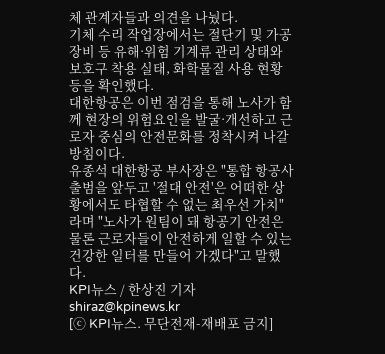체 관계자들과 의견을 나눴다.
기체 수리 작업장에서는 절단기 및 가공장비 등 유해·위험 기계류 관리 상태와 보호구 착용 실태, 화학물질 사용 현황 등을 확인했다.
대한항공은 이번 점검을 통해 노사가 함께 현장의 위험요인을 발굴·개선하고 근로자 중심의 안전문화를 정착시켜 나갈 방침이다.
유종석 대한항공 부사장은 "통합 항공사 출범을 앞두고 '절대 안전'은 어떠한 상황에서도 타협할 수 없는 최우선 가치"라며 "노사가 원팀이 돼 항공기 안전은 물론 근로자들이 안전하게 일할 수 있는 건강한 일터를 만들어 가겠다"고 말했다.
KPI뉴스 / 한상진 기자 shiraz@kpinews.kr
[ⓒ KPI뉴스. 무단전재-재배포 금지]